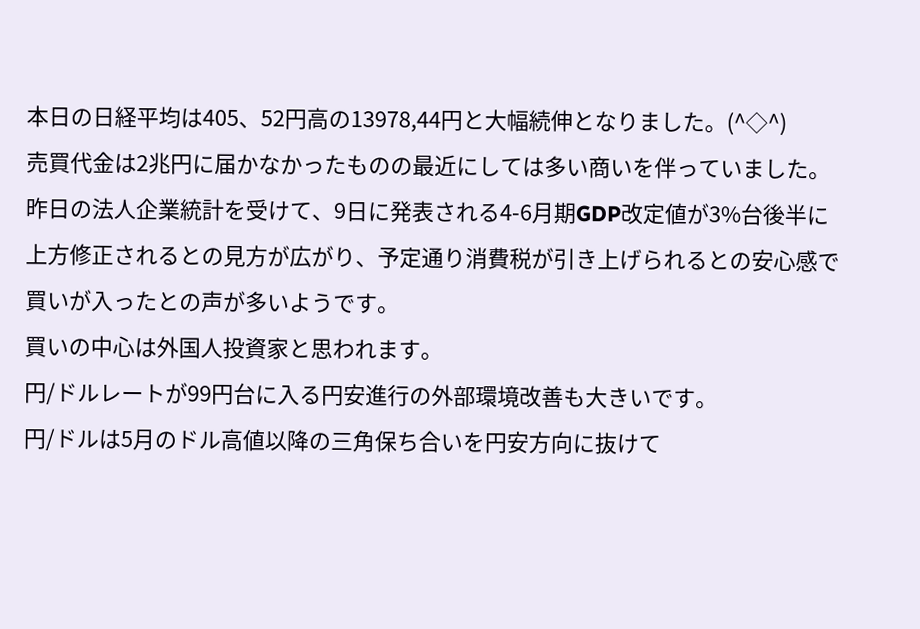本日の日経平均は405、52円高の13978,44円と大幅続伸となりました。(^◇^)
売買代金は2兆円に届かなかったものの最近にしては多い商いを伴っていました。
昨日の法人企業統計を受けて、9日に発表される4-6月期GDP改定値が3%台後半に上方修正されるとの見方が広がり、予定通り消費税が引き上げられるとの安心感で買いが入ったとの声が多いようです。
買いの中心は外国人投資家と思われます。
円/ドルレートが99円台に入る円安進行の外部環境改善も大きいです。
円/ドルは5月のドル高値以降の三角保ち合いを円安方向に抜けて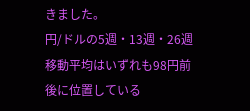きました。
円/ドルの5週・13週・26週移動平均はいずれも98円前後に位置している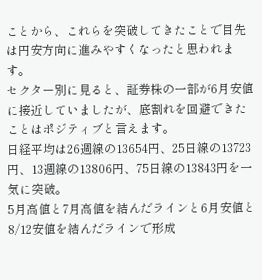ことから、これらを突破してきたことで目先は円安方向に進みやすくなったと思われます。
セクター別に見ると、証券株の一部が6月安値に接近していましたが、底割れを回避できたことはポジティブと言えます。
日経平均は26週線の13654円、25日線の13723円、13週線の13806円、75日線の13843円を一気に突破。
5月高値と7月高値を結んだラインと6月安値と8/12安値を結んだラインで形成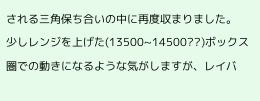される三角保ち合いの中に再度収まりました。
少しレンジを上げた(13500~14500??)ボックス圏での動きになるような気がしますが、レイバ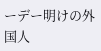ーデー明けの外国人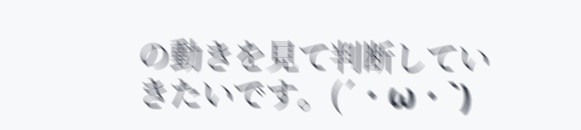の動きを見て判断していきたいです。(´・ω・`)